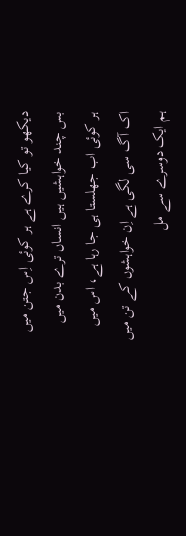دیکھو تو کیا کرے ہے ہر کوئی اِس جتن میں
بس چند خواہشیں ہیں انساں ترے بدن میں
ہر کوئی اب جھلستا ہی جا رہا ہے، اس میں
اک آگ سی لگی ہے اِن خواہشوں کے تن میں
ہم ایک دوسرے سے مل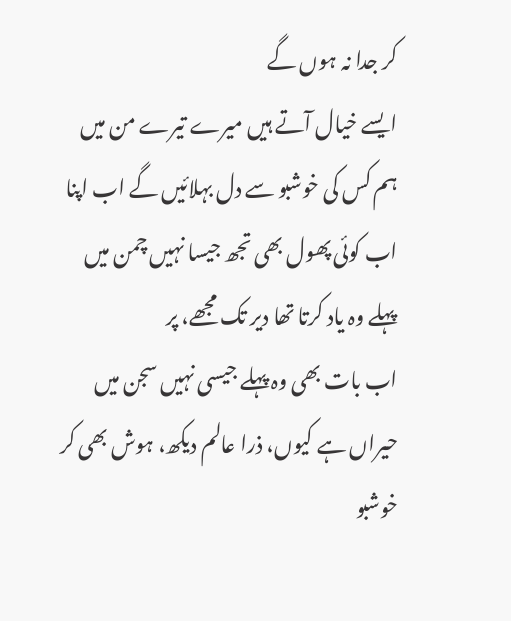کر جدا نہ ہوں گے
ایسے خیال آتے ہیں میرے تیرے من میں
ہم کس کی خوشبو سے دل بہلائیں گے اب اپنا
اب کوئی پھول بھی تجھ جیسا نہیں چمن میں
پہلے وہ یاد کرتا تھا دیر تک مجھے، پر
اب بات بھی وہ پہلے جیسی نہیں سجن میں
حیراں ہے کیوں، ذرا عالم دیکھ، ہوش بھی کر
خوشبو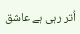اُتر رہی ہے عاشق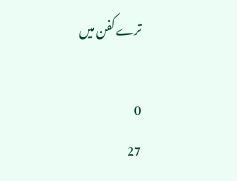ترے کفن میں

0
27